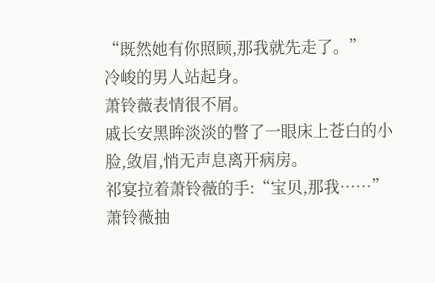“既然她有你照顾,那我就先走了。”
冷峻的男人站起身。
萧铃薇表情很不屑。
戚长安黑眸淡淡的瞥了一眼床上苍白的小脸,敛眉,悄无声息离开病房。
祁宴拉着萧铃薇的手:“宝贝,那我……”
萧铃薇抽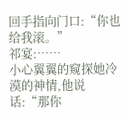回手指向门口:“你也给我滚。”
祁宴:……
小心翼翼的窥探她冷漠的神情,他说话:“那你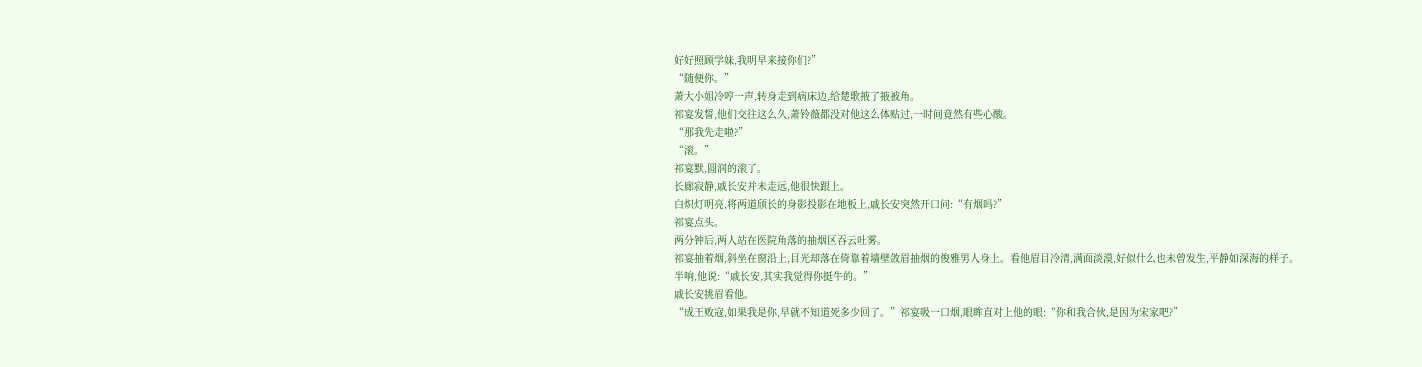好好照顾学妹,我明早来接你们?”
“随便你。”
萧大小姐冷哼一声,转身走到病床边,给楚歌掖了掖被角。
祁宴发誓,他们交往这么久,萧铃薇都没对他这么体贴过,一时间竟然有些心酸。
“那我先走啦?”
“滚。”
祁宴默,圆润的滚了。
长廊寂静,戚长安并未走远,他很快跟上。
白炽灯明亮,将两道颀长的身影投影在地板上,戚长安突然开口问:“有烟吗?”
祁宴点头。
两分钟后,两人站在医院角落的抽烟区吞云吐雾。
祁宴抽着烟,斜坐在窗沿上,目光却落在倚靠着墙壁敛眉抽烟的俊雅男人身上。看他眉目冷清,满面淡漠,好似什么也未曾发生,平静如深海的样子。
半响,他说:“戚长安,其实我觉得你挺牛的。”
戚长安挑眉看他。
“成王败寇,如果我是你,早就不知道死多少回了。”祁宴吸一口烟,眼眸直对上他的眼:“你和我合伙,是因为宋家吧?”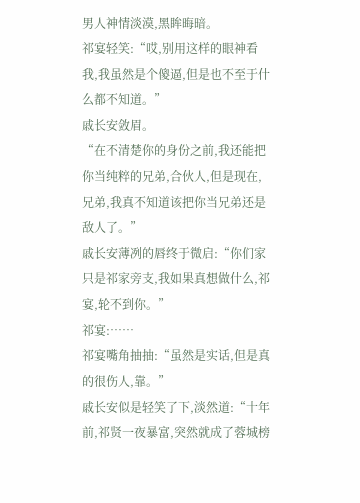男人神情淡漠,黑眸晦暗。
祁宴轻笑:“哎,别用这样的眼神看我,我虽然是个傻逼,但是也不至于什么都不知道。”
戚长安敛眉。
“在不清楚你的身份之前,我还能把你当纯粹的兄弟,合伙人,但是现在,兄弟,我真不知道该把你当兄弟还是敌人了。”
戚长安薄冽的唇终于微启:“你们家只是祁家旁支,我如果真想做什么,祁宴,轮不到你。”
祁宴:……
祁宴嘴角抽抽:“虽然是实话,但是真的很伤人,靠。”
戚长安似是轻笑了下,淡然道:“十年前,祁贤一夜暴富,突然就成了蓉城榜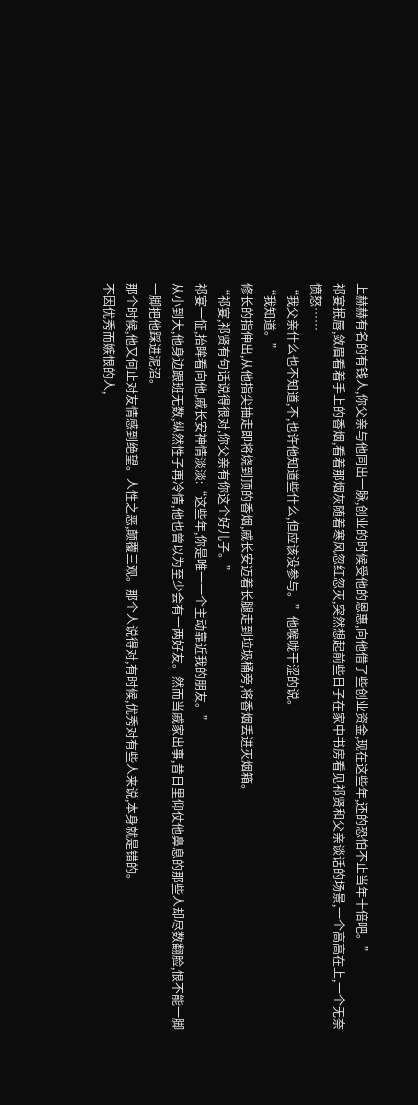上赫赫有名的有钱人,你父亲与他同出一脉,创业的时候受他的恩惠,向他借了些创业资金,现在这些年,还的恐怕不止当年十倍吧。”
祁宴抿唇,敛眉看着手上的香烟,看着那烟灰随着寒风忽红忽灭,突然想起前些日子在家中书房看见祁贤和父亲谈话的场景,一个高高在上,一个无奈愤怒……
“我父亲什么也不知道,不,也许他知道些什么,但应该没参与。”他喉咙干涩的说。
“我知道。”
修长的指伸出,从他指尖抽走即将烧到顶的香烟,戚长安迈着长腿走到垃圾桶旁,将香烟丢进灭烟箱。
“祁宴,祁贤有句话说得很对,你父亲有你这个好儿子。”
祁宴一怔,抬眸看向他,戚长安神情淡淡:“这些年,你是唯一一个主动靠近我的朋友。”
从小到大,他身边跟班无数,纵然性子再冷情,他也曾以为至少会有一两好友。然而当戚家出事,昔日里仰仗他鼻息的那些人却尽数翻脸,恨不能一脚一脚把他踩进泥沼。
那个时候,他又何止对友情感到绝望。人性之恶,颠覆三观。那个人说得对,有时候,优秀对有些人来说,本身就是错的。
不因优秀而嫉恨的人,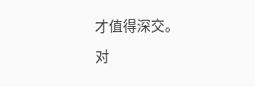才值得深交。
对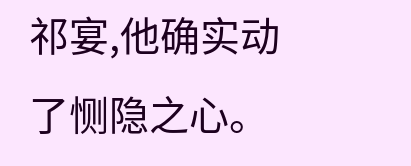祁宴,他确实动了恻隐之心。